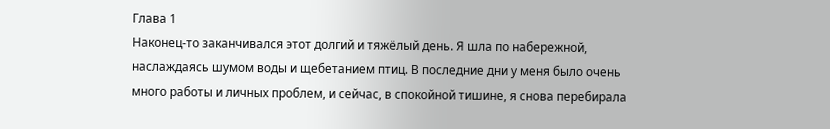Глава 1
Наконец-то заканчивался этот долгий и тяжёлый день. Я шла по набережной, наслаждаясь шумом воды и щебетанием птиц. В последние дни у меня было очень много работы и личных проблем, и сейчас, в спокойной тишине, я снова перебирала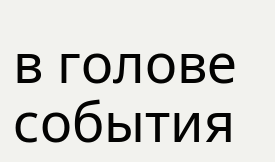в голове события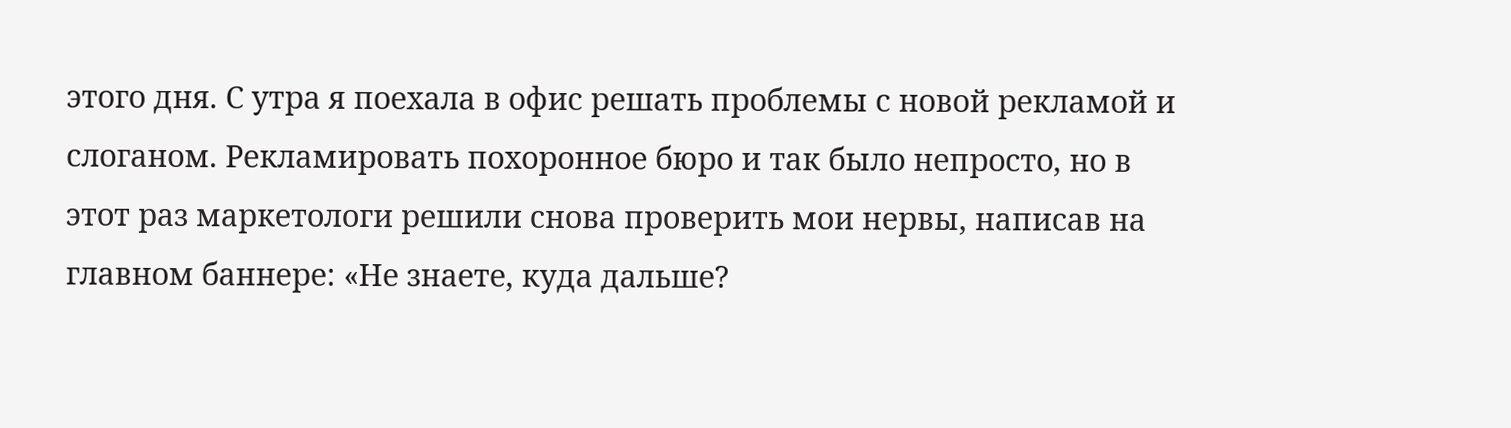этого дня. С утра я поехала в офис решать проблемы с новой рекламой и слоганом. Рекламировать похоронное бюро и так было непросто, но в этот раз маркетологи решили снова проверить мои нервы, написав на главном баннере: «Не знаете, куда дальше?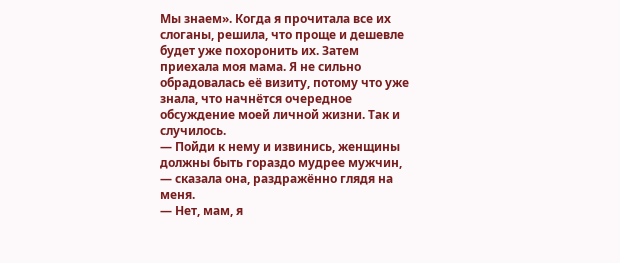Мы знаем». Когда я прочитала все их слоганы, решила, что проще и дешевле будет уже похоронить их. Затем приехала моя мама. Я не сильно обрадовалась её визиту, потому что уже знала, что начнётся очередное обсуждение моей личной жизни. Так и случилось.
— Пойди к нему и извинись, женщины должны быть гораздо мудрее мужчин, — сказала она, раздражённо глядя на меня.
— Нет, мам, я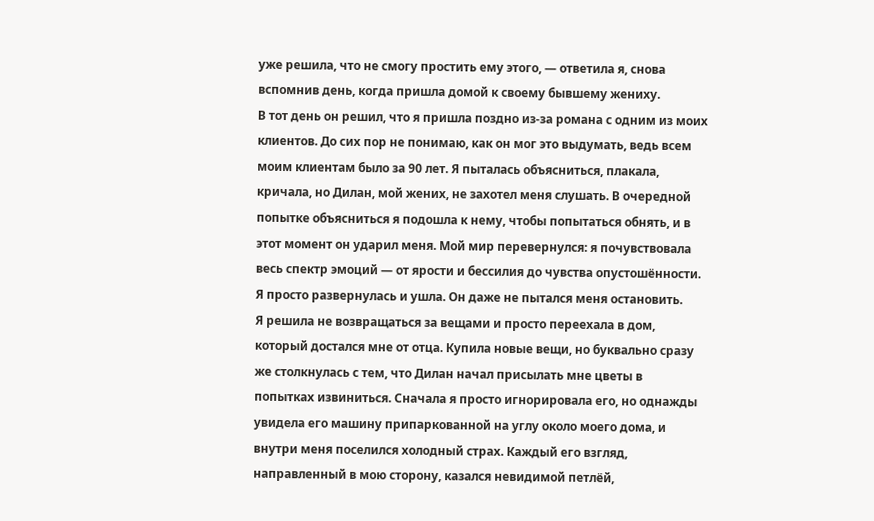уже решила, что не смогу простить ему этого, — ответила я, снова вспомнив день, когда пришла домой к своему бывшему жениху.
В тот день он решил, что я пришла поздно из-за романа с одним из моих клиентов. До сих пор не понимаю, как он мог это выдумать, ведь всем моим клиентам было за 90 лет. Я пыталась объясниться, плакала, кричала, но Дилан, мой жених, не захотел меня слушать. В очередной попытке объясниться я подошла к нему, чтобы попытаться обнять, и в этот момент он ударил меня. Мой мир перевернулся: я почувствовала весь спектр эмоций — от ярости и бессилия до чувства опустошённости. Я просто развернулась и ушла. Он даже не пытался меня остановить.
Я решила не возвращаться за вещами и просто переехала в дом, который достался мне от отца. Купила новые вещи, но буквально сразу же столкнулась с тем, что Дилан начал присылать мне цветы в попытках извиниться. Сначала я просто игнорировала его, но однажды увидела его машину припаркованной на углу около моего дома, и внутри меня поселился холодный страх. Каждый его взгляд, направленный в мою сторону, казался невидимой петлёй,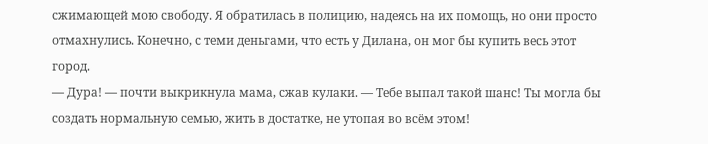сжимающей мою свободу. Я обратилась в полицию, надеясь на их помощь, но они просто отмахнулись. Конечно, с теми деньгами, что есть у Дилана, он мог бы купить весь этот город.
— Дура! — почти выкрикнула мама, сжав кулаки. — Тебе выпал такой шанс! Ты могла бы создать нормальную семью, жить в достатке, не утопая во всём этом!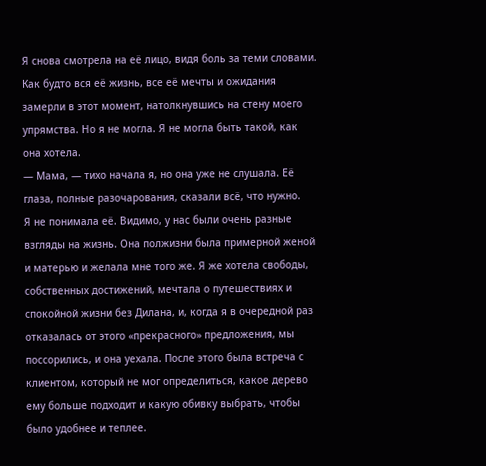Я снова смотрела на её лицо, видя боль за теми словами. Как будто вся её жизнь, все её мечты и ожидания замерли в этот момент, натолкнувшись на стену моего упрямства. Но я не могла. Я не могла быть такой, как она хотела.
— Мама, — тихо начала я, но она уже не слушала. Её глаза, полные разочарования, сказали всё, что нужно.
Я не понимала её. Видимо, у нас были очень разные взгляды на жизнь. Она полжизни была примерной женой и матерью и желала мне того же. Я же хотела свободы, собственных достижений, мечтала о путешествиях и спокойной жизни без Дилана, и, когда я в очередной раз отказалась от этого «прекрасного» предложения, мы поссорились, и она уехала. После этого была встреча с клиентом, который не мог определиться, какое дерево ему больше подходит и какую обивку выбрать, чтобы было удобнее и теплее.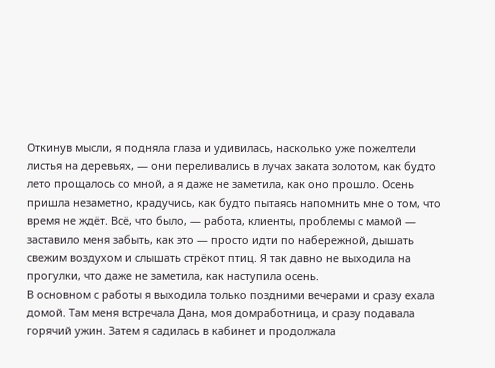Откинув мысли, я подняла глаза и удивилась, насколько уже пожелтели листья на деревьях, — они переливались в лучах заката золотом, как будто лето прощалось со мной, а я даже не заметила, как оно прошло. Осень пришла незаметно, крадучись, как будто пытаясь напомнить мне о том, что время не ждёт. Всё, что было, — работа, клиенты, проблемы с мамой — заставило меня забыть, как это — просто идти по набережной, дышать свежим воздухом и слышать стрёкот птиц. Я так давно не выходила на прогулки, что даже не заметила, как наступила осень.
В основном с работы я выходила только поздними вечерами и сразу ехала домой. Там меня встречала Дана, моя домработница, и сразу подавала горячий ужин. Затем я садилась в кабинет и продолжала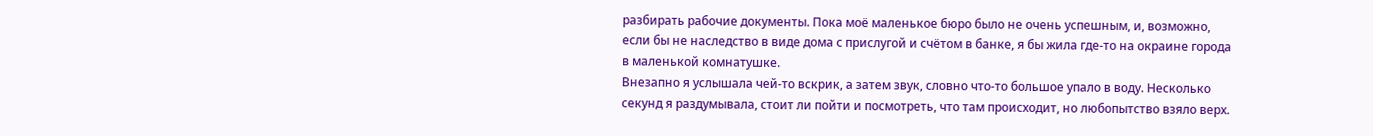разбирать рабочие документы. Пока моё маленькое бюро было не очень успешным, и, возможно, если бы не наследство в виде дома с прислугой и счётом в банке, я бы жила где-то на окраине города в маленькой комнатушке.
Внезапно я услышала чей-то вскрик, а затем звук, словно что-то большое упало в воду. Несколько секунд я раздумывала, стоит ли пойти и посмотреть, что там происходит, но любопытство взяло верх.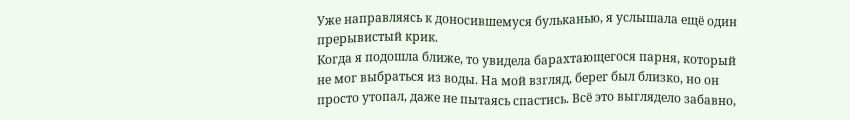Уже направляясь к доносившемуся бульканью, я услышала ещё один прерывистый крик.
Когда я подошла ближе, то увидела барахтающегося парня, который не мог выбраться из воды. На мой взгляд, берег был близко, но он просто утопал, даже не пытаясь спастись. Всё это выглядело забавно,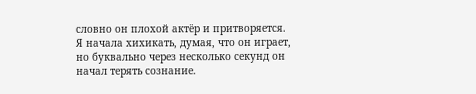словно он плохой актёр и притворяется. Я начала хихикать, думая, что он играет, но буквально через несколько секунд он начал терять сознание.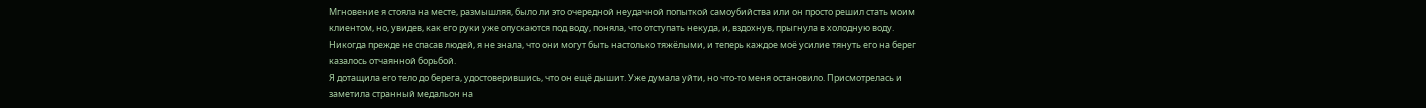Мгновение я стояла на месте, размышляя, было ли это очередной неудачной попыткой самоубийства или он просто решил стать моим клиентом, но, увидев, как его руки уже опускаются под воду, поняла, что отступать некуда, и, вздохнув, прыгнула в холодную воду. Никогда прежде не спасав людей, я не знала, что они могут быть настолько тяжёлыми, и теперь каждое моё усилие тянуть его на берег казалось отчаянной борьбой.
Я дотащила его тело до берега, удостоверившись, что он ещё дышит. Уже думала уйти, но что-то меня остановило. Присмотрелась и заметила странный медальон на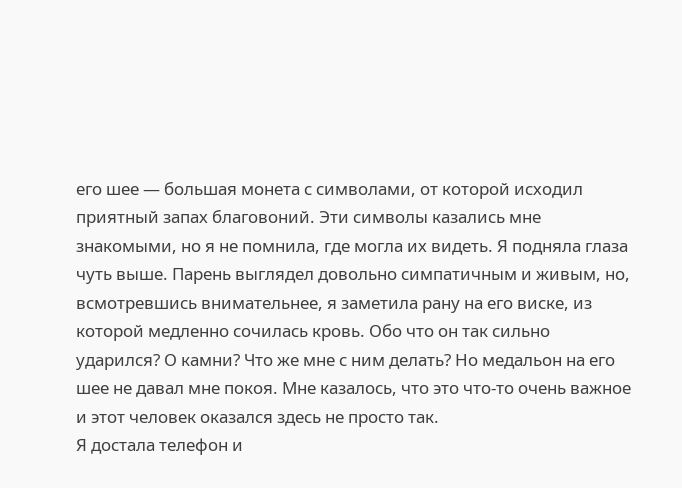его шее — большая монета с символами, от которой исходил приятный запах благовоний. Эти символы казались мне знакомыми, но я не помнила, где могла их видеть. Я подняла глаза чуть выше. Парень выглядел довольно симпатичным и живым, но, всмотревшись внимательнее, я заметила рану на его виске, из которой медленно сочилась кровь. Обо что он так сильно ударился? О камни? Что же мне с ним делать? Но медальон на его шее не давал мне покоя. Мне казалось, что это что-то очень важное и этот человек оказался здесь не просто так.
Я достала телефон и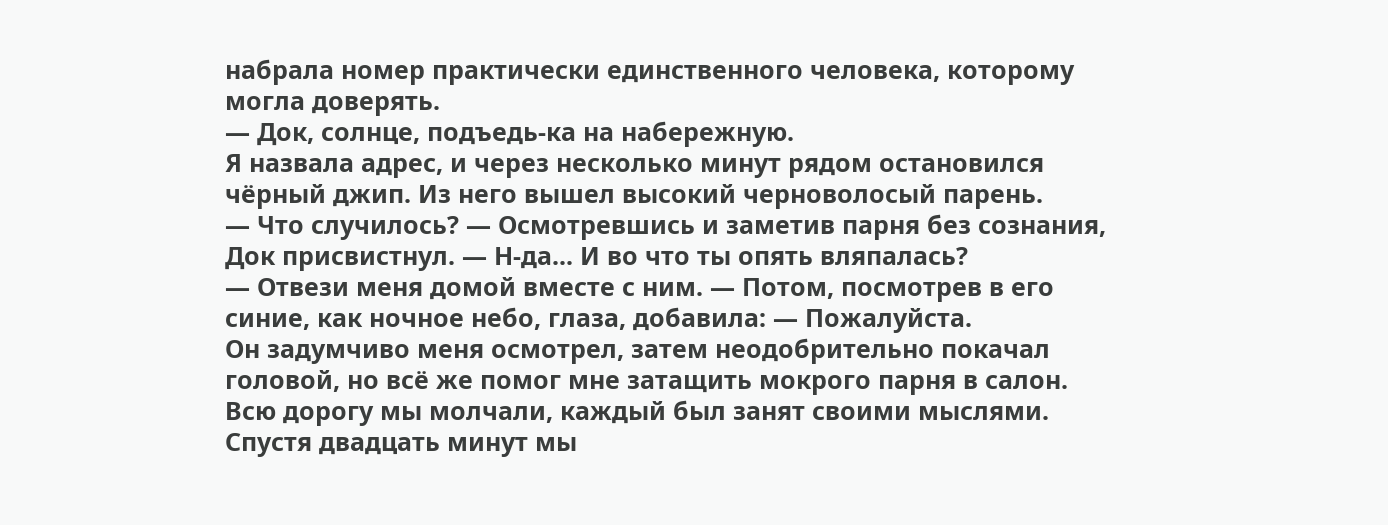набрала номер практически единственного человека, которому могла доверять.
— Док, солнце, подъедь-ка на набережную.
Я назвала адрес, и через несколько минут рядом остановился чёрный джип. Из него вышел высокий черноволосый парень.
— Что случилось? — Осмотревшись и заметив парня без сознания, Док присвистнул. — Н-да... И во что ты опять вляпалась?
— Отвези меня домой вместе с ним. — Потом, посмотрев в его синие, как ночное небо, глаза, добавила: — Пожалуйста.
Он задумчиво меня осмотрел, затем неодобрительно покачал головой, но всё же помог мне затащить мокрого парня в салон. Всю дорогу мы молчали, каждый был занят своими мыслями. Спустя двадцать минут мы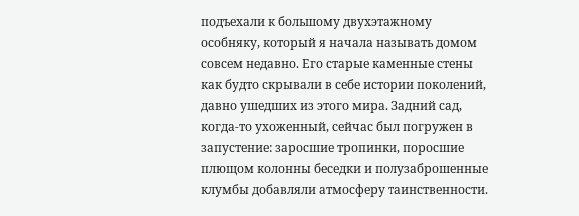подъехали к большому двухэтажному особняку, который я начала называть домом совсем недавно. Его старые каменные стены как будто скрывали в себе истории поколений, давно ушедших из этого мира. Задний сад, когда-то ухоженный, сейчас был погружен в запустение: заросшие тропинки, поросшие плющом колонны беседки и полузаброшенные клумбы добавляли атмосферу таинственности.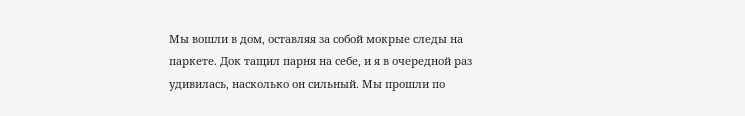Мы вошли в дом, оставляя за собой мокрые следы на паркете. Док тащил парня на себе, и я в очередной раз удивилась, насколько он сильный. Мы прошли по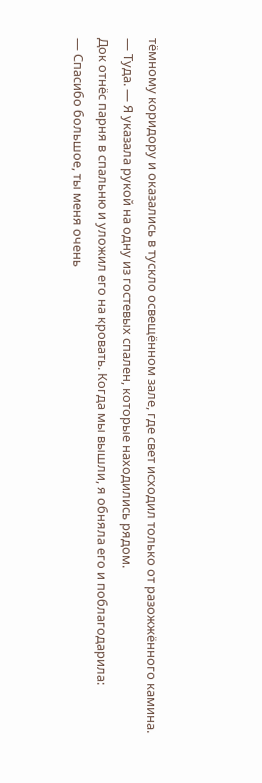тёмному коридору и оказались в тускло освещённом зале, где свет исходил только от разожжённого камина.
— Туда. — Я указала рукой на одну из гостевых спален, которые находились рядом.
Док отнёс парня в спальню и уложил его на кровать. Когда мы вышли, я обняла его и поблагодарила:
— Спасибо большое, ты меня очень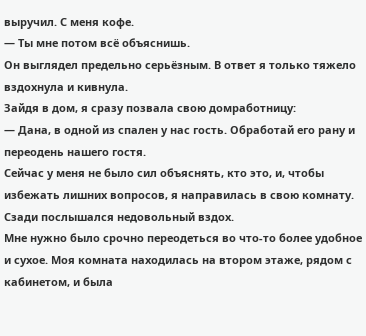выручил. С меня кофе.
— Ты мне потом всё объяснишь.
Он выглядел предельно серьёзным. В ответ я только тяжело вздохнула и кивнула.
Зайдя в дом, я сразу позвала свою домработницу:
— Дана, в одной из спален у нас гость. Обработай его рану и переодень нашего гостя.
Сейчас у меня не было сил объяснять, кто это, и, чтобы избежать лишних вопросов, я направилась в свою комнату. Сзади послышался недовольный вздох.
Мне нужно было срочно переодеться во что-то более удобное и сухое. Моя комната находилась на втором этаже, рядом с кабинетом, и была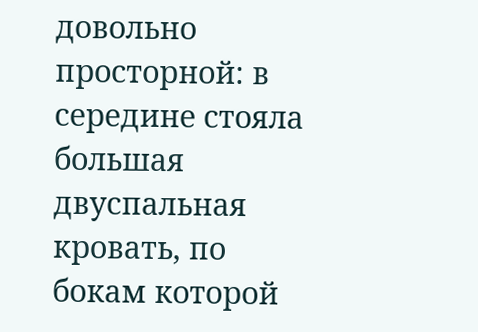довольно просторной: в середине стояла большая двуспальная кровать, по бокам которой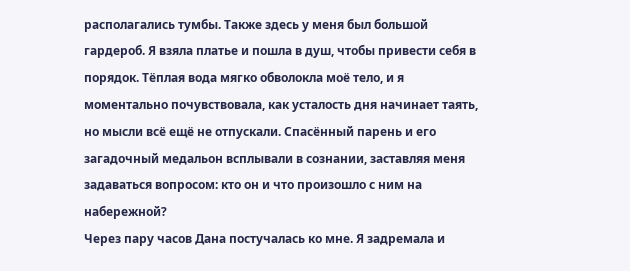располагались тумбы. Также здесь у меня был большой гардероб. Я взяла платье и пошла в душ, чтобы привести себя в порядок. Тёплая вода мягко обволокла моё тело, и я моментально почувствовала, как усталость дня начинает таять, но мысли всё ещё не отпускали. Спасённый парень и его загадочный медальон всплывали в сознании, заставляя меня задаваться вопросом: кто он и что произошло с ним на набережной?
Через пару часов Дана постучалась ко мне. Я задремала и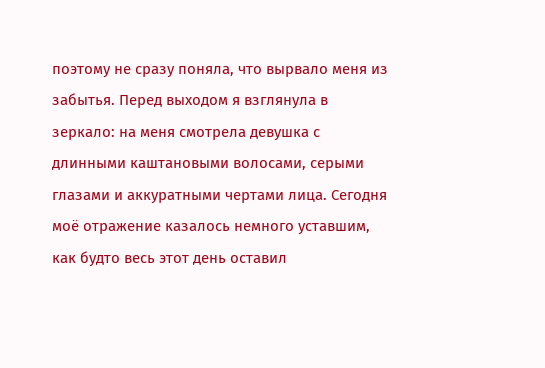поэтому не сразу поняла, что вырвало меня из забытья. Перед выходом я взглянула в зеркало: на меня смотрела девушка с длинными каштановыми волосами, серыми глазами и аккуратными чертами лица. Сегодня моё отражение казалось немного уставшим, как будто весь этот день оставил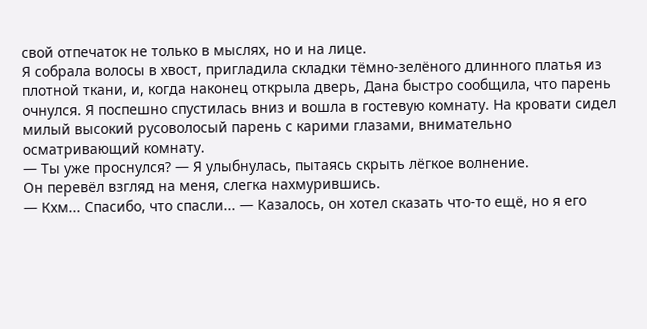свой отпечаток не только в мыслях, но и на лице.
Я собрала волосы в хвост, пригладила складки тёмно-зелёного длинного платья из плотной ткани, и, когда наконец открыла дверь, Дана быстро сообщила, что парень очнулся. Я поспешно спустилась вниз и вошла в гостевую комнату. На кровати сидел милый высокий русоволосый парень с карими глазами, внимательно осматривающий комнату.
— Ты уже проснулся? — Я улыбнулась, пытаясь скрыть лёгкое волнение.
Он перевёл взгляд на меня, слегка нахмурившись.
— Кхм... Спасибо, что спасли... — Казалось, он хотел сказать что-то ещё, но я его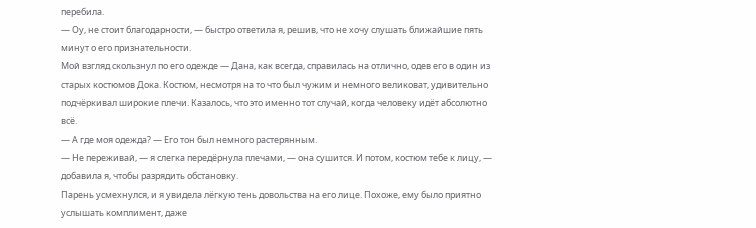перебила.
— Оу, не стоит благодарности, — быстро ответила я, решив, что не хочу слушать ближайшие пять минут о его признательности.
Мой взгляд скользнул по его одежде — Дана, как всегда, справилась на отлично, одев его в один из старых костюмов Дока. Костюм, несмотря на то что был чужим и немного великоват, удивительно подчёркивал широкие плечи. Казалось, что это именно тот случай, когда человеку идёт абсолютно всё.
— А где моя одежда? — Его тон был немного растерянным.
— Не переживай, — я слегка передёрнула плечами, — она сушится. И потом, костюм тебе к лицу, — добавила я, чтобы разрядить обстановку.
Парень усмехнулся, и я увидела лёгкую тень довольства на его лице. Похоже, ему было приятно услышать комплимент, даже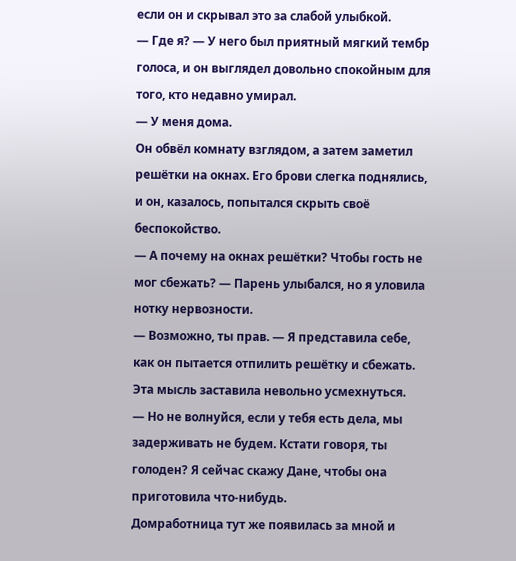если он и скрывал это за слабой улыбкой.
— Где я? — У него был приятный мягкий тембр голоса, и он выглядел довольно спокойным для того, кто недавно умирал.
— У меня дома.
Он обвёл комнату взглядом, а затем заметил решётки на окнах. Его брови слегка поднялись, и он, казалось, попытался скрыть своё беспокойство.
— А почему на окнах решётки? Чтобы гость не мог сбежать? — Парень улыбался, но я уловила нотку нервозности.
— Возможно, ты прав. — Я представила себе, как он пытается отпилить решётку и сбежать. Эта мысль заставила невольно усмехнуться.
— Но не волнуйся, если у тебя есть дела, мы задерживать не будем. Кстати говоря, ты голоден? Я сейчас скажу Дане, чтобы она приготовила что-нибудь.
Домработница тут же появилась за мной и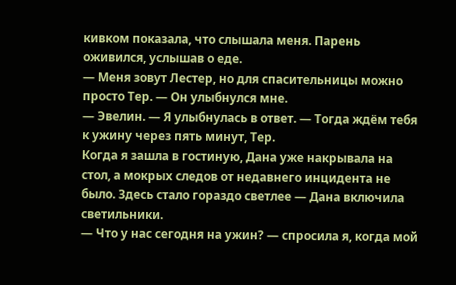кивком показала, что слышала меня. Парень оживился, услышав о еде.
— Меня зовут Лестер, но для спасительницы можно просто Тер. — Он улыбнулся мне.
— Эвелин. — Я улыбнулась в ответ. — Тогда ждём тебя к ужину через пять минут, Тер.
Когда я зашла в гостиную, Дана уже накрывала на стол, а мокрых следов от недавнего инцидента не было. Здесь стало гораздо светлее — Дана включила светильники.
— Что у нас сегодня на ужин? — спросила я, когда мой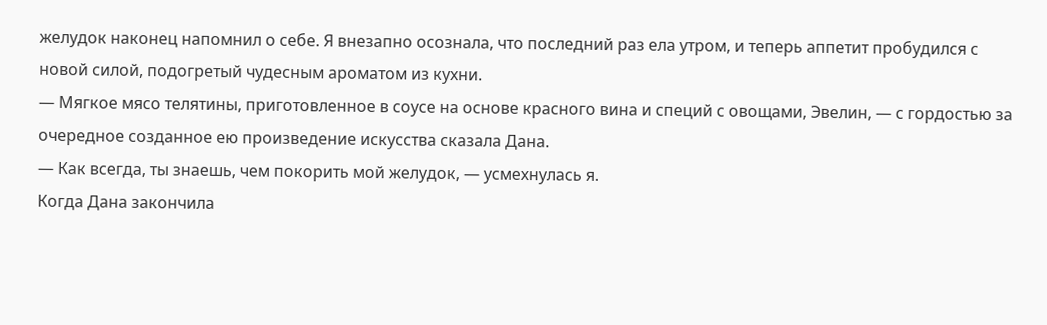желудок наконец напомнил о себе. Я внезапно осознала, что последний раз ела утром, и теперь аппетит пробудился с новой силой, подогретый чудесным ароматом из кухни.
— Мягкое мясо телятины, приготовленное в соусе на основе красного вина и специй с овощами, Эвелин, — с гордостью за очередное созданное ею произведение искусства сказала Дана.
— Как всегда, ты знаешь, чем покорить мой желудок, — усмехнулась я.
Когда Дана закончила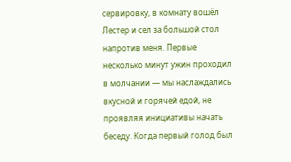сервировку, в комнату вошёл Лестер и сел за большой стол напротив меня. Первые несколько минут ужин проходил в молчании — мы наслаждались вкусной и горячей едой, не проявляя инициативы начать беседу. Когда первый голод был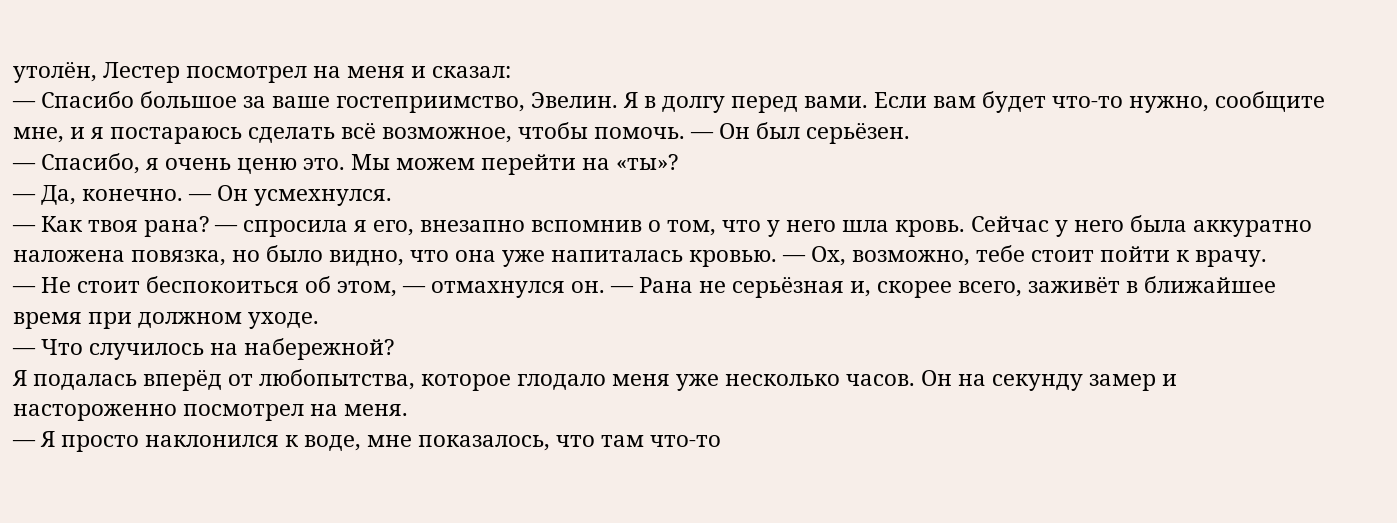утолён, Лестер посмотрел на меня и сказал:
— Спасибо большое за ваше гостеприимство, Эвелин. Я в долгу перед вами. Если вам будет что-то нужно, сообщите мне, и я постараюсь сделать всё возможное, чтобы помочь. — Он был серьёзен.
— Спасибо, я очень ценю это. Мы можем перейти на «ты»?
— Да, конечно. — Он усмехнулся.
— Как твоя рана? — спросила я его, внезапно вспомнив о том, что у него шла кровь. Сейчас у него была аккуратно наложена повязка, но было видно, что она уже напиталась кровью. — Ох, возможно, тебе стоит пойти к врачу.
— Не стоит беспокоиться об этом, — отмахнулся он. — Рана не серьёзная и, скорее всего, заживёт в ближайшее время при должном уходе.
— Что случилось на набережной?
Я подалась вперёд от любопытства, которое глодало меня уже несколько часов. Он на секунду замер и настороженно посмотрел на меня.
— Я просто наклонился к воде, мне показалось, что там что-то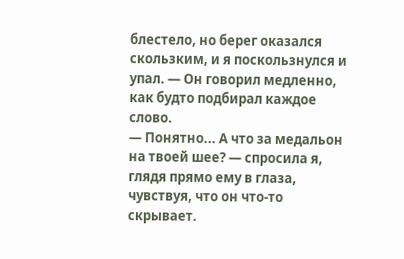блестело, но берег оказался скользким, и я поскользнулся и упал. — Он говорил медленно, как будто подбирал каждое слово.
— Понятно... А что за медальон на твоей шее? — спросила я, глядя прямо ему в глаза, чувствуя, что он что-то скрывает.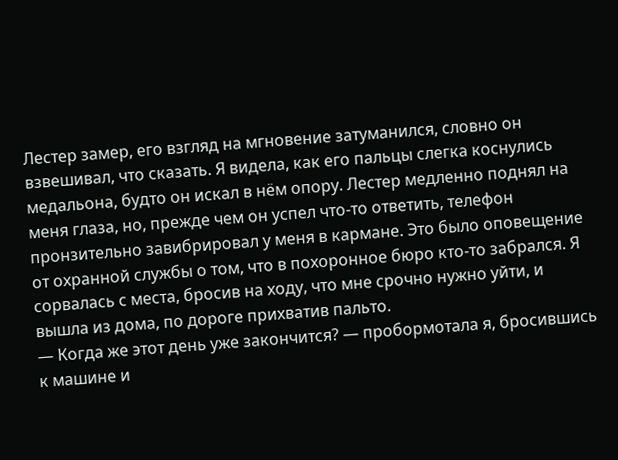Лестер замер, его взгляд на мгновение затуманился, словно он взвешивал, что сказать. Я видела, как его пальцы слегка коснулись медальона, будто он искал в нём опору. Лестер медленно поднял на меня глаза, но, прежде чем он успел что-то ответить, телефон пронзительно завибрировал у меня в кармане. Это было оповещение от охранной службы о том, что в похоронное бюро кто-то забрался. Я сорвалась с места, бросив на ходу, что мне срочно нужно уйти, и вышла из дома, по дороге прихватив пальто.
— Когда же этот день уже закончится? — пробормотала я, бросившись к машине и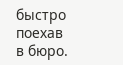быстро поехав в бюро.